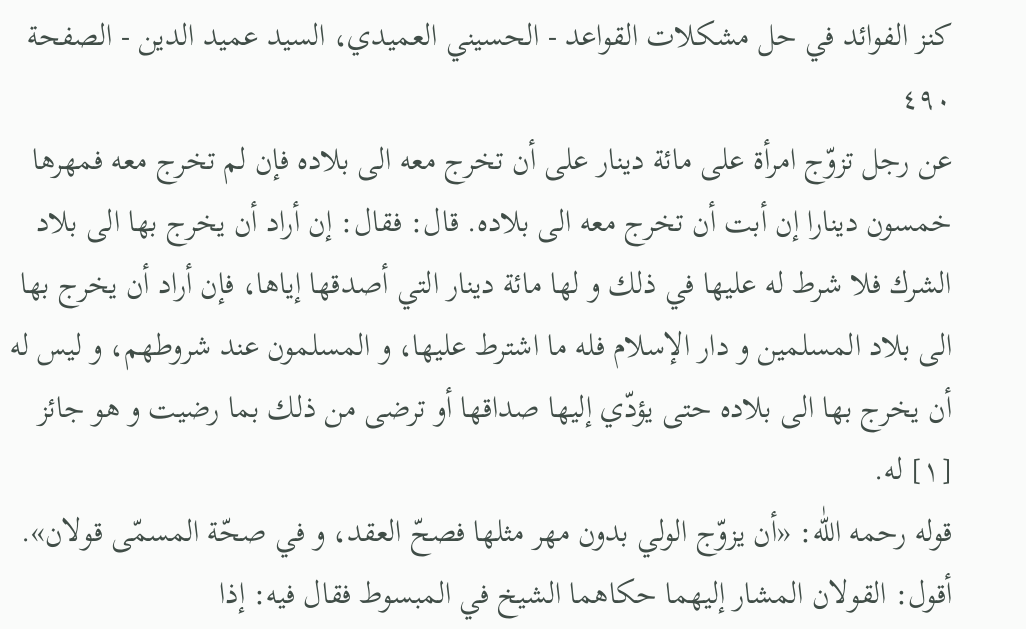كنز الفوائد في حل مشكلات القواعد - الحسيني العميدي، السيد عميد الدين - الصفحة ٤٩٠
عن رجل تزوّج امرأة على مائة دينار على أن تخرج معه الى بلاده فإن لم تخرج معه فمهرها خمسون دينارا إن أبت أن تخرج معه الى بلاده. قال: فقال: إن أراد أن يخرج بها الى بلاد الشرك فلا شرط له عليها في ذلك و لها مائة دينار التي أصدقها إياها، فإن أراد أن يخرج بها الى بلاد المسلمين و دار الإسلام فله ما اشترط عليها، و المسلمون عند شروطهم، و ليس له أن يخرج بها الى بلاده حتى يؤدّي إليها صداقها أو ترضى من ذلك بما رضيت و هو جائز [١] له.
قوله رحمه اللّٰه: «أن يزوّج الولي بدون مهر مثلها فصحّ العقد، و في صحّة المسمّى قولان».
أقول: القولان المشار إليهما حكاهما الشيخ في المبسوط فقال فيه: إذا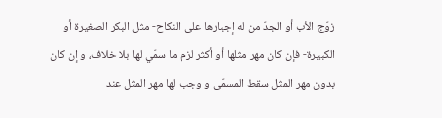زوّج الأب أو الجدّ من له إجبارها على النكاح- مثل البكر الصغيرة أو الكبيرة- فإن كان مهر مثلها أو أكثر لزم ما سمّي لها بلا خلاف، و إن كان بدون مهر المثل سقط المسمّى و وجب لها مهر المثل عند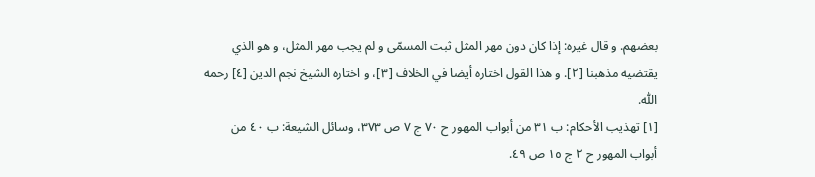بعضهم. و قال غيره: إذا كان دون مهر المثل ثبت المسمّى و لم يجب مهر المثل، و هو الذي يقتضيه مذهبنا [٢]. و هذا القول اختاره أيضا في الخلاف [٣]، و اختاره الشيخ نجم الدين [٤] رحمه اللّٰه.
[١] تهذيب الأحكام: ب ٣١ من أبواب المهور ح ٧٠ ج ٧ ص ٣٧٣، وسائل الشيعة: ب ٤٠ من أبواب المهور ح ٢ ج ١٥ ص ٤٩.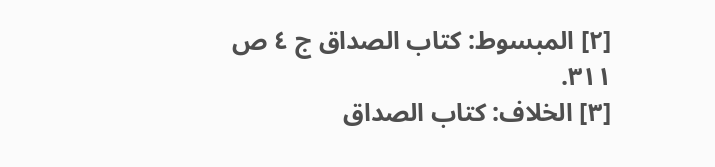[٢] المبسوط: كتاب الصداق ج ٤ ص ٣١١.
[٣] الخلاف: كتاب الصداق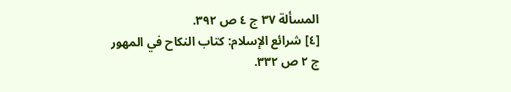المسألة ٣٧ ج ٤ ص ٣٩٢.
[٤] شرائع الإسلام: كتاب النكاح في المهور ج ٢ ص ٣٣٢.